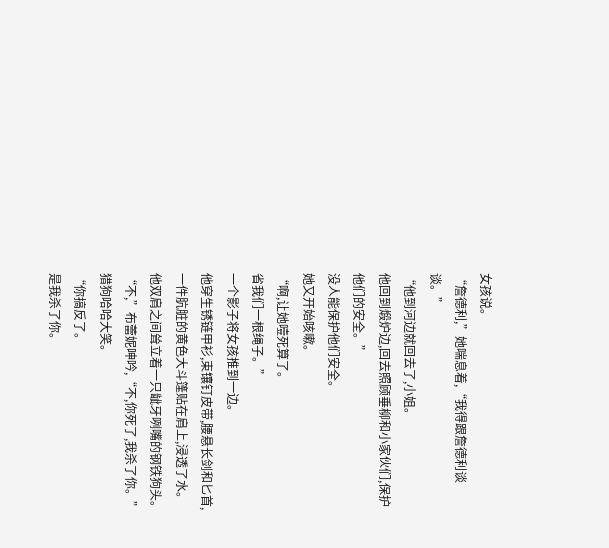女孩说。
“詹德利,”她喘息着,“我得跟詹德利谈谈。”
“他到河边就回去了,小姐。
他回到煅炉边,回去照顾垂柳和小家伙们,保护他们的安全。”
没人能保护他们安全。
她又开始咳嗽。
“啊,让她噎死算了。
省我们一根绳子。”
一个影子将女孩推到一边。
他穿生锈链甲衫,束镶钉皮带,腰悬长剑和匕首,一件肮脏的黄色大斗篷贴在肩上,浸透了水。
他双肩之间耸立着一只龇牙咧嘴的钢铁狗头。
“不,”布蕾妮呻吟,“不,你死了,我杀了你。”
猎狗哈哈大笑。
“你搞反了。
是我杀了你。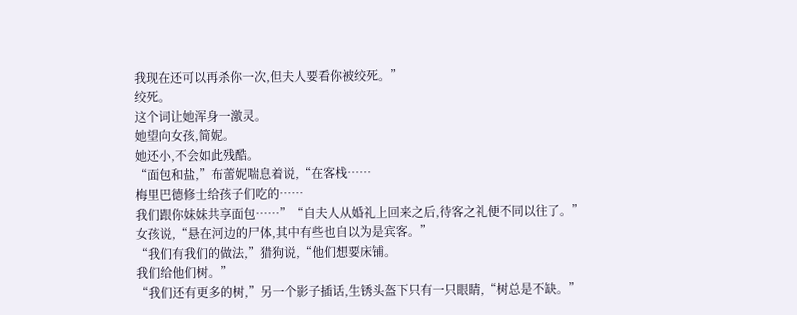我现在还可以再杀你一次,但夫人要看你被绞死。”
绞死。
这个词让她浑身一激灵。
她望向女孩,简妮。
她还小,不会如此残酷。
“面包和盐,”布蕾妮喘息着说,“在客栈……
梅里巴德修士给孩子们吃的……
我们跟你妹妹共享面包……”“自夫人从婚礼上回来之后,待客之礼便不同以往了。”
女孩说,“悬在河边的尸体,其中有些也自以为是宾客。”
“我们有我们的做法,”猎狗说,“他们想要床铺。
我们给他们树。”
“我们还有更多的树,”另一个影子插话,生锈头盔下只有一只眼睛,“树总是不缺。”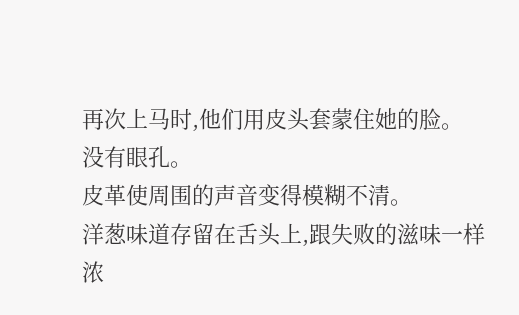再次上马时,他们用皮头套蒙住她的脸。
没有眼孔。
皮革使周围的声音变得模糊不清。
洋葱味道存留在舌头上,跟失败的滋味一样浓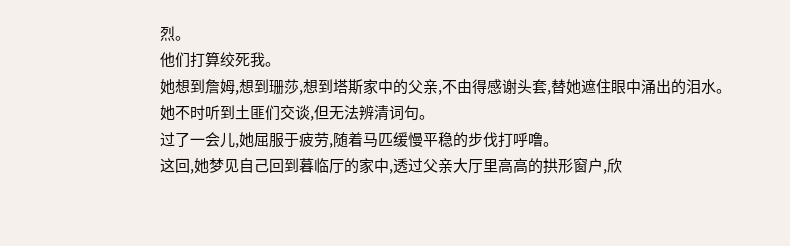烈。
他们打算绞死我。
她想到詹姆,想到珊莎,想到塔斯家中的父亲,不由得感谢头套,替她遮住眼中涌出的泪水。
她不时听到土匪们交谈,但无法辨清词句。
过了一会儿,她屈服于疲劳,随着马匹缓慢平稳的步伐打呼噜。
这回,她梦见自己回到暮临厅的家中,透过父亲大厅里高高的拱形窗户,欣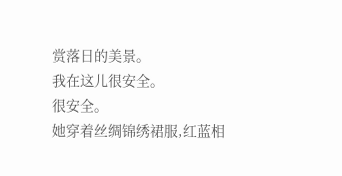赏落日的美景。
我在这儿很安全。
很安全。
她穿着丝绸锦绣裙服,红蓝相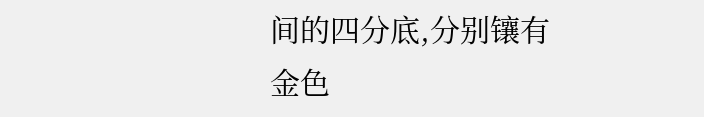间的四分底,分别镶有金色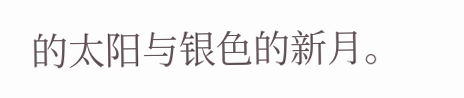的太阳与银色的新月。